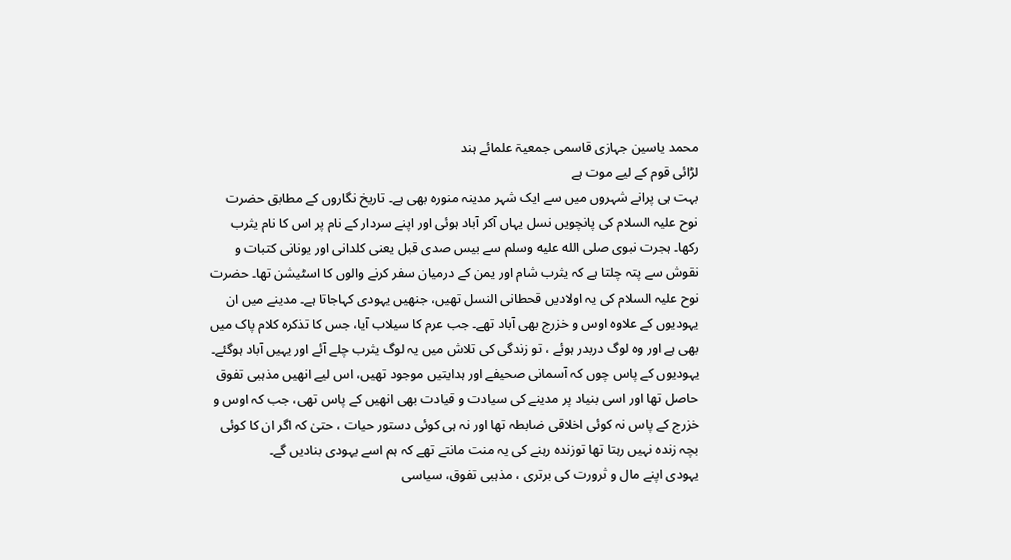محمد یاسین جہازی قاسمی جمعیۃ علمائے ہند
لڑائی قوم کے لیے موت ہے
بہت ہی پرانے شہروں میں سے ایک شہر مدینہ منورہ بھی ہے۔ تاریخ نگاروں کے مطابق حضرت نوح علیہ السلام کی پانچویں نسل یہاں آکر آباد ہوئی اور اپنے سردار کے نام پر اس کا نام یثرب رکھا۔ ہجرت نبوی صلى الله عليه وسلم سے بیس صدی قبل یعنی کلدانی اور یونانی کتبات و نقوش سے پتہ چلتا ہے کہ یثرب شام اور یمن کے درمیان سفر کرنے والوں کا اسٹیشن تھا۔ حضرت نوح علیہ السلام کی یہ اولادیں قحطانی النسل تھیں، جنھیں یہودی کہاجاتا ہے۔ مدینے میں ان یہودیوں کے علاوہ اوس و خزرج بھی آباد تھے۔ جب عرم کا سیلاب آیا، جس کا تذکرہ کلام پاک میں بھی ہے اور وہ لوگ دربدر ہوئے ، تو زندگی کی تلاش میں یہ لوگ یثرب چلے آئے اور یہیں آباد ہوگئے۔
یہودیوں کے پاس چوں کہ آسمانی صحیفے اور ہدایتیں موجود تھیں، اس لیے انھیں مذہبی تفوق حاصل تھا اور اسی بنیاد پر مدینے کی سیادت و قیادت بھی انھیں کے پاس تھی، جب کہ اوس و خزرج کے پاس نہ کوئی اخلاقی ضابطہ تھا اور نہ ہی کوئی دستور حیات ، حتیٰ کہ اگر ان کا کوئی بچہ زندہ نہیں رہتا تھا توزندہ رہنے کی یہ منت مانتے تھے کہ ہم اسے یہودی بنادیں گے۔
یہودی اپنے مال و ثرورت کی برتری ، مذہبی تفوق، سیاسی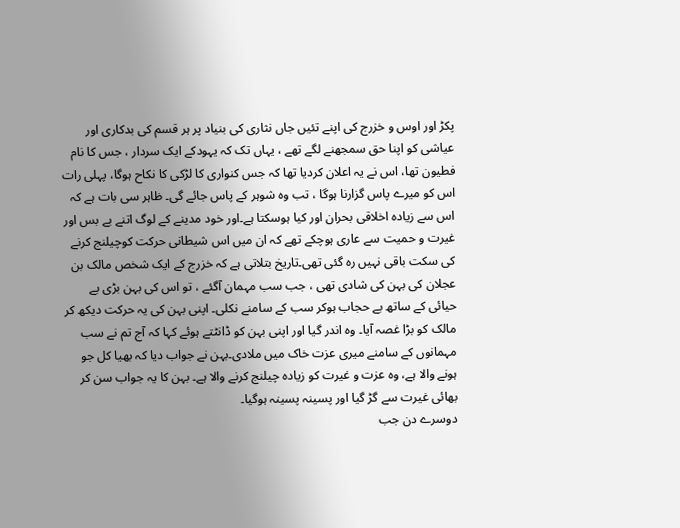پکڑ اور اوس و خزرج کی اپنے تئیں جاں نثاری کی بنیاد پر ہر قسم کی بدکاری اور عیاشی کو اپنا حق سمجھنے لگے تھے ، یہاں تک کہ یہودکے ایک سردار ، جس کا نام فطیون تھا، اس نے یہ اعلان کردیا تھا کہ جس کنواری کا لڑکی کا نکاح ہوگا، پہلی رات اس کو میرے پاس گزارنا ہوگا ، تب وہ شوہر کے پاس جائے گی۔ ظاہر سی بات ہے کہ اس سے زیادہ اخلاقی بحران اور کیا ہوسکتا ہے۔اور خود مدینے کے لوگ اتنے بے بس اور غیرت و حمیت سے عاری ہوچکے تھے کہ ان میں اس شیطانی حرکت کوچیلنج کرنے کی سکت باقی نہیں رہ گئی تھی۔تاریخ بتلاتی ہے کہ خزرج کے ایک شخص مالک بن عجلان کی بہن کی شادی تھی ، جب سب مہمان آگئے ، تو اس کی بہن بڑی بے حیائی کے ساتھ بے حجاب ہوکر سب کے سامنے نکلی۔ اپنی بہن کی یہ حرکت دیکھ کر مالک کو بڑا غصہ آیا۔ وہ اندر گیا اور اپنی بہن کو ڈانٹتے ہوئے کہا کہ آج تم نے سب مہمانوں کے سامنے میری عزت خاک میں ملادی۔بہن نے جواب دیا کہ بھیا کل جو ہونے والا ہے، وہ عزت و غیرت کو زیادہ چیلنج کرنے والا ہے۔ بہن کا یہ جواب سن کر بھائی غیرت سے گڑ گیا اور پسینہ پسینہ ہوگیا۔
دوسرے دن جب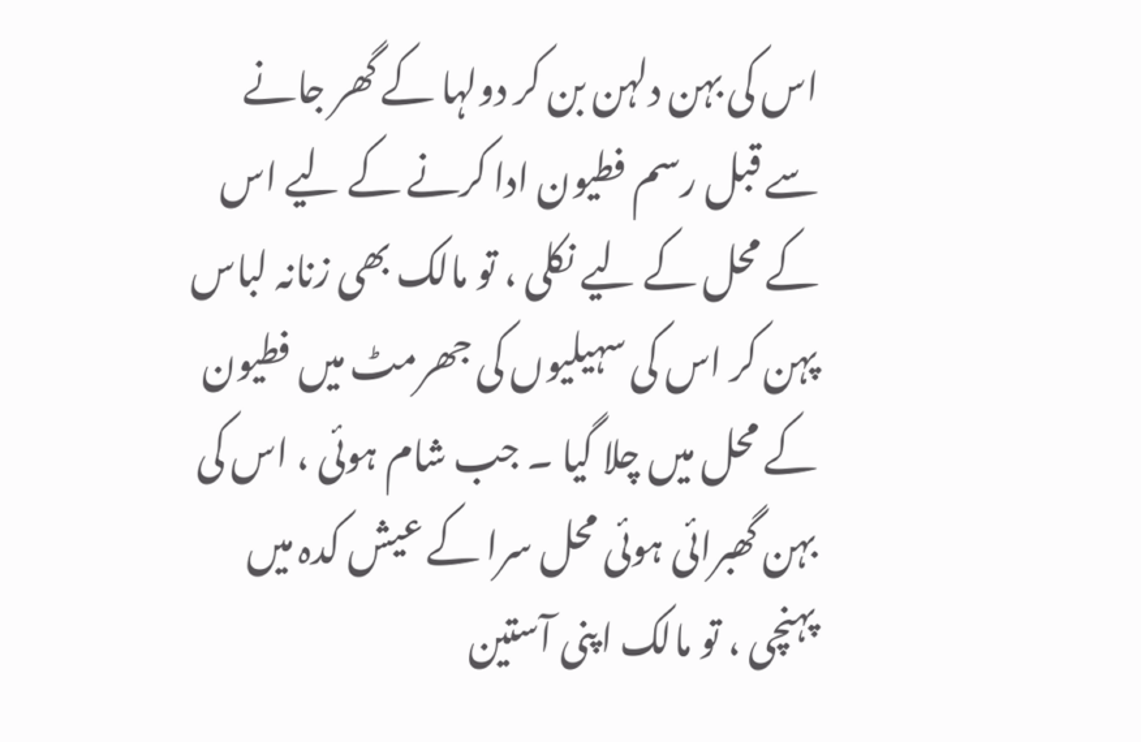اس کی بہن دلہن بن کر دولہا کے گھر جانے سے قبل رسم فطیون ادا کرنے کے لیے اس کے محل کے لیے نکلی ، تو مالک بھی زنانہ لباس پہن کر اس کی سہیلیوں کی جھرمٹ میں فطیون کے محل میں چلا گیا ۔ جب شام ہوئی ، اس کی بہن گھبرائی ہوئی محل سرا کے عیش کدہ میں پہنچی ، تو مالک اپنی آستین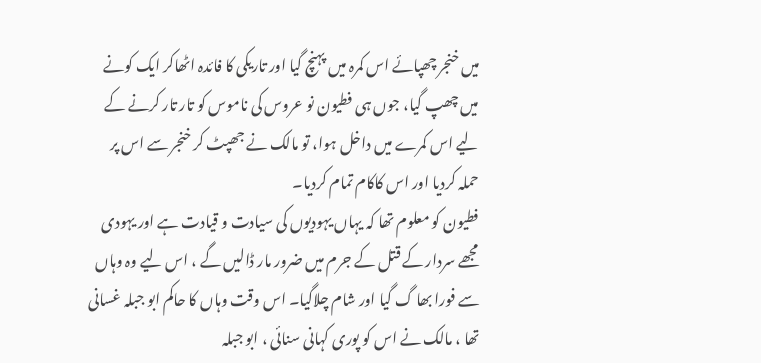میں خنجر چھپائے اس کمرہ میں پہنچ گیا اور تاریکی کا فائدہ اٹھاکر ایک کونے میں چھپ گیا، جوں ہی فطیون نو عروس کی ناموس کو تار تار کرنے کے لیے اس کمرے میں داخل ہوا، تو مالک نے جھپٹ کر خنجر سے اس پر حملہ کردیا اور اس کاکام تمام کردیا۔
فطیون کو معلوم تھا کہ یہاں یہودیوں کی سیادت و قیادت ہے اور یہودی مجھے سردار کے قتل کے جرم میں ضرور مار ڈالیں گے ، اس لیے وہ وہاں سے فورا بھا گ گیا اور شام چلاگیا۔ اس وقت وہاں کا حاکم ابو جبلہ غسانی تھا ، مالک نے اس کو پوری کہانی سنائی ، ابو جبلہ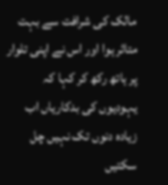مالک کی شرافت سے بہت متاثر ہوا اور اس نے اپنی تلوار پر ہاتھ رکھ کر کہا کہ یہودیوں کی بدکاریاں اب زیادہ دنوں تک نہیں چل سکتیں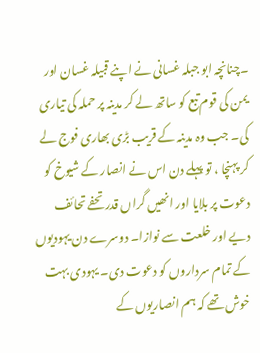۔چنانچہ ابو جبلہ غسانی نے اپنے قبیلہ غسان اور یمن کی قوم تبع کو ساتھ لے کر مدینہ پر حملہ کی تیاری کی۔ جب وہ مدینہ کے قریب بڑی بھاری فوج لے کر پہنچا ، تو پہلے دن اس نے انصار کے شیوخ کو دعوت پر بلایا اور انھیں گراں قدر تحفے تحائف دیے اور خلعت سے نوازا۔ دوسرے دن یہودیوں کے تمام سرداروں کو دعوت دی۔ یہودی بہت خوش تھے کہ ہم انصاریوں کے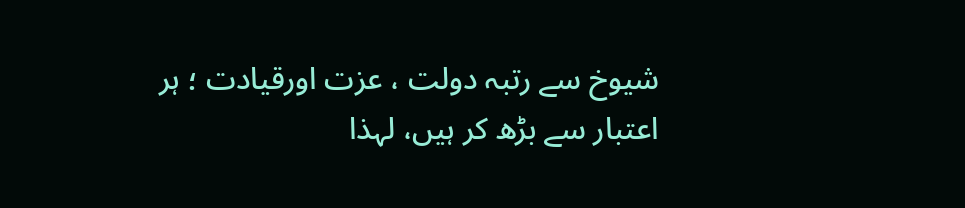شیوخ سے رتبہ دولت ، عزت اورقیادت ؛ ہر اعتبار سے بڑھ کر ہیں، لہذا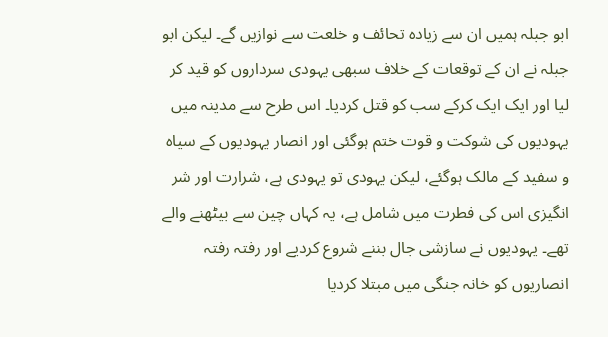ابو جبلہ ہمیں ان سے زیادہ تحائف و خلعت سے نوازیں گے۔ لیکن ابو جبلہ نے ان کے توقعات کے خلاف سبھی یہودی سرداروں کو قید کر لیا اور ایک ایک کرکے سب کو قتل کردیا۔ اس طرح سے مدینہ میں یہودیوں کی شوکت و قوت ختم ہوگئی اور انصار یہودیوں کے سیاہ و سفید کے مالک ہوگئے، لیکن یہودی تو یہودی ہے، شرارت اور شر انگیزی اس کی فطرت میں شامل ہے، یہ کہاں چین سے بیٹھنے والے تھے۔ یہودیوں نے سازشی جال بننے شروع کردیے اور رفتہ رفتہ انصاریوں کو خانہ جنگی میں مبتلا کردیا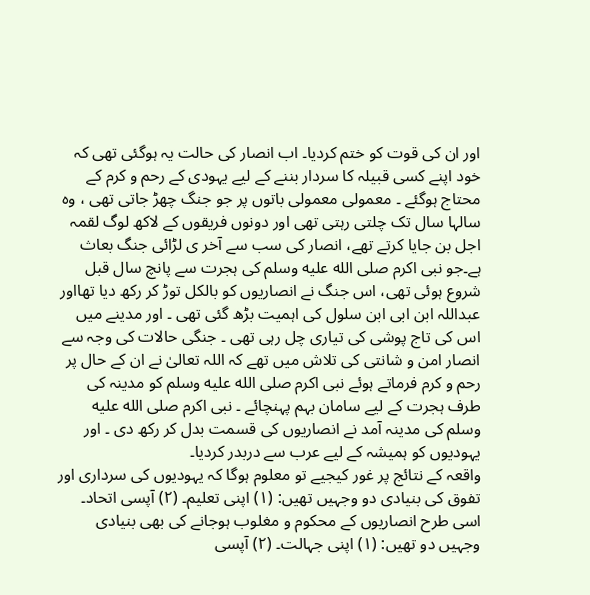اور ان کی قوت کو ختم کردیا۔ اب انصار کی حالت یہ ہوگئی تھی کہ خود اپنے کسی قبیلہ کا سردار بننے کے لیے یہودی کے رحم و کرم کے محتاج ہوگئے ۔ معمولی معمولی باتوں پر جو جنگ چھڑ جاتی تھی ، وہ سالہا سال تک چلتی رہتی تھی اور دونوں فریقوں کے لاکھ لوگ لقمہ اجل بن جایا کرتے تھے، انصار کی سب سے آخر ی لڑائی جنگ بعاث ہے۔جو نبی اکرم صلى الله عليه وسلم کی ہجرت سے پانچ سال قبل شروع ہوئی تھی، اس جنگ نے انصاریوں کو بالکل توڑ کر رکھ دیا تھااور عبداللہ ابن ابی ابن سلول کی اہمیت بڑھ گئی تھی ۔ اور مدینے میں اس کی تاج پوشی کی تیاری چل رہی تھی ۔ جنگی حالات کی وجہ سے انصار امن و شانتی کی تلاش میں تھے کہ اللہ تعالیٰ نے ان کے حال پر رحم و کرم فرماتے ہوئے نبی اکرم صلى الله عليه وسلم کو مدینہ کی طرف ہجرت کے لیے سامان بہم پہنچائے ۔ نبی اکرم صلى الله عليه وسلم کی مدینہ آمد نے انصاریوں کی قسمت بدل کر رکھ دی ۔ اور یہودیوں کو ہمیشہ کے لیے عرب سے دربدر کردیا۔
واقعہ کے نتائج پر غور کیجیے تو معلوم ہوگا کہ یہودیوں کی سرداری اور تفوق کی بنیادی دو وجہیں تھیں: (۱) اپنی تعلیم۔ (۲) آپسی اتحاد۔ اسی طرح انصاریوں کے محکوم و مغلوب ہوجانے کی بھی بنیادی وجہیں دو تھیں: (۱) اپنی جہالت۔ (۲) آپسی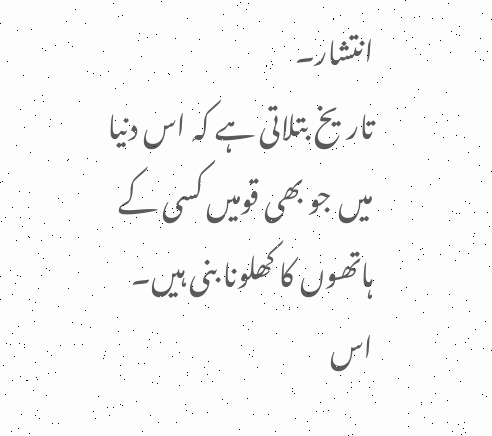انتشار۔
تاریخ بتلاتی ہے کہ اس دنیا میں جو بھی قومیں کسی کے ہاتھوں کا کھلونا بنی ہیں۔ اس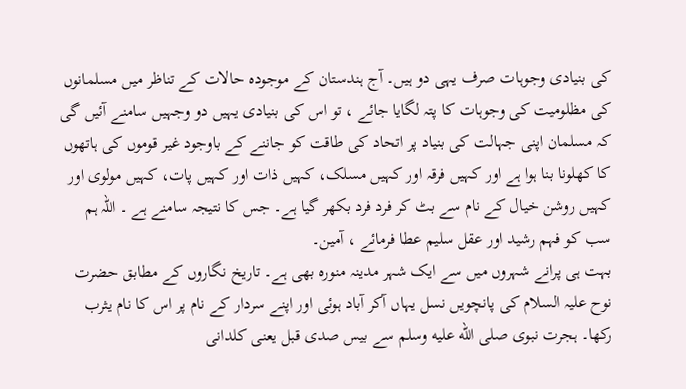کی بنیادی وجوہات صرف یہی دو ہیں۔ آج ہندستان کے موجودہ حالات کے تناظر میں مسلمانوں کی مظلومیت کی وجوہات کا پتہ لگایا جائے ، تو اس کی بنیادی یہیں دو وجہیں سامنے آئیں گی کہ مسلمان اپنی جہالت کی بنیاد پر اتحاد کی طاقت کو جاننے کے باوجود غیر قوموں کی ہاتھوں کا کھلونا بنا ہوا ہے اور کہیں فرقہ اور کہیں مسلک، کہیں ذات اور کہیں پات، کہیں مولوی اور کہیں روشن خیال کے نام سے بٹ کر فرد فرد بکھر گیا ہے۔ جس کا نتیجہ سامنے ہے ۔ اللہ ہم سب کو فہم رشید اور عقل سلیم عطا فرمائے ، آمین۔
بہت ہی پرانے شہروں میں سے ایک شہر مدینہ منورہ بھی ہے۔ تاریخ نگاروں کے مطابق حضرت نوح علیہ السلام کی پانچویں نسل یہاں آکر آباد ہوئی اور اپنے سردار کے نام پر اس کا نام یثرب رکھا۔ ہجرت نبوی صلى الله عليه وسلم سے بیس صدی قبل یعنی کلدانی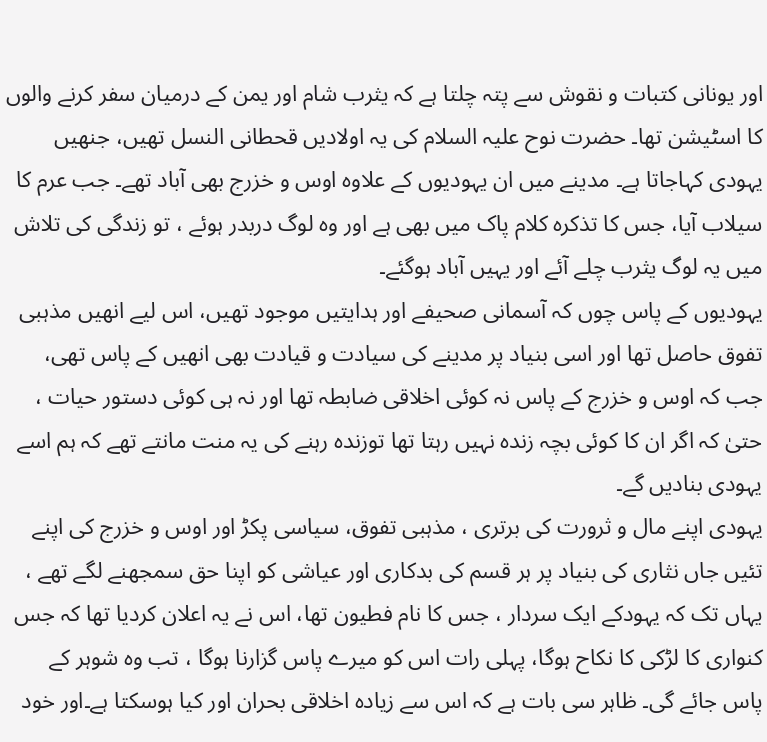اور یونانی کتبات و نقوش سے پتہ چلتا ہے کہ یثرب شام اور یمن کے درمیان سفر کرنے والوں کا اسٹیشن تھا۔ حضرت نوح علیہ السلام کی یہ اولادیں قحطانی النسل تھیں، جنھیں یہودی کہاجاتا ہے۔ مدینے میں ان یہودیوں کے علاوہ اوس و خزرج بھی آباد تھے۔ جب عرم کا سیلاب آیا، جس کا تذکرہ کلام پاک میں بھی ہے اور وہ لوگ دربدر ہوئے ، تو زندگی کی تلاش میں یہ لوگ یثرب چلے آئے اور یہیں آباد ہوگئے۔
یہودیوں کے پاس چوں کہ آسمانی صحیفے اور ہدایتیں موجود تھیں، اس لیے انھیں مذہبی تفوق حاصل تھا اور اسی بنیاد پر مدینے کی سیادت و قیادت بھی انھیں کے پاس تھی، جب کہ اوس و خزرج کے پاس نہ کوئی اخلاقی ضابطہ تھا اور نہ ہی کوئی دستور حیات ، حتیٰ کہ اگر ان کا کوئی بچہ زندہ نہیں رہتا تھا توزندہ رہنے کی یہ منت مانتے تھے کہ ہم اسے یہودی بنادیں گے۔
یہودی اپنے مال و ثرورت کی برتری ، مذہبی تفوق، سیاسی پکڑ اور اوس و خزرج کی اپنے تئیں جاں نثاری کی بنیاد پر ہر قسم کی بدکاری اور عیاشی کو اپنا حق سمجھنے لگے تھے ، یہاں تک کہ یہودکے ایک سردار ، جس کا نام فطیون تھا، اس نے یہ اعلان کردیا تھا کہ جس کنواری کا لڑکی کا نکاح ہوگا، پہلی رات اس کو میرے پاس گزارنا ہوگا ، تب وہ شوہر کے پاس جائے گی۔ ظاہر سی بات ہے کہ اس سے زیادہ اخلاقی بحران اور کیا ہوسکتا ہے۔اور خود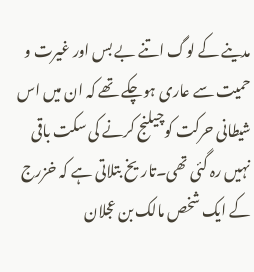مدینے کے لوگ اتنے بے بس اور غیرت و حمیت سے عاری ہوچکے تھے کہ ان میں اس شیطانی حرکت کوچیلنج کرنے کی سکت باقی نہیں رہ گئی تھی۔تاریخ بتلاتی ہے کہ خزرج کے ایک شخص مالک بن عجلان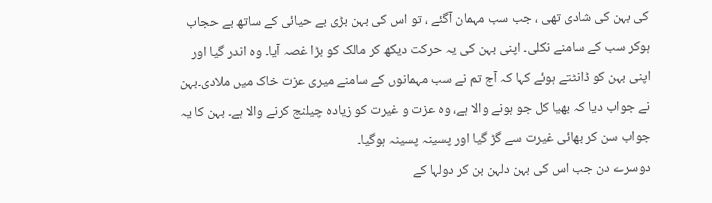کی بہن کی شادی تھی ، جب سب مہمان آگئے ، تو اس کی بہن بڑی بے حیائی کے ساتھ بے حجاب ہوکر سب کے سامنے نکلی۔ اپنی بہن کی یہ حرکت دیکھ کر مالک کو بڑا غصہ آیا۔ وہ اندر گیا اور اپنی بہن کو ڈانٹتے ہوئے کہا کہ آج تم نے سب مہمانوں کے سامنے میری عزت خاک میں ملادی۔بہن نے جواب دیا کہ بھیا کل جو ہونے والا ہے، وہ عزت و غیرت کو زیادہ چیلنج کرنے والا ہے۔ بہن کا یہ جواب سن کر بھائی غیرت سے گڑ گیا اور پسینہ پسینہ ہوگیا۔
دوسرے دن جب اس کی بہن دلہن بن کر دولہا کے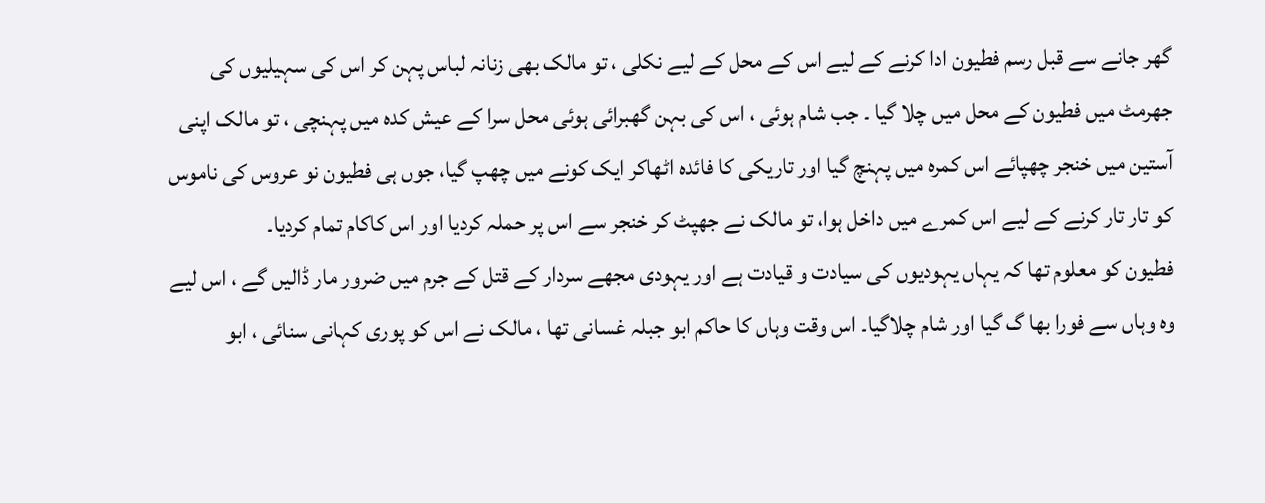گھر جانے سے قبل رسم فطیون ادا کرنے کے لیے اس کے محل کے لیے نکلی ، تو مالک بھی زنانہ لباس پہن کر اس کی سہیلیوں کی جھرمٹ میں فطیون کے محل میں چلا گیا ۔ جب شام ہوئی ، اس کی بہن گھبرائی ہوئی محل سرا کے عیش کدہ میں پہنچی ، تو مالک اپنی آستین میں خنجر چھپائے اس کمرہ میں پہنچ گیا اور تاریکی کا فائدہ اٹھاکر ایک کونے میں چھپ گیا، جوں ہی فطیون نو عروس کی ناموس کو تار تار کرنے کے لیے اس کمرے میں داخل ہوا، تو مالک نے جھپٹ کر خنجر سے اس پر حملہ کردیا اور اس کاکام تمام کردیا۔
فطیون کو معلوم تھا کہ یہاں یہودیوں کی سیادت و قیادت ہے اور یہودی مجھے سردار کے قتل کے جرم میں ضرور مار ڈالیں گے ، اس لیے وہ وہاں سے فورا بھا گ گیا اور شام چلاگیا۔ اس وقت وہاں کا حاکم ابو جبلہ غسانی تھا ، مالک نے اس کو پوری کہانی سنائی ، ابو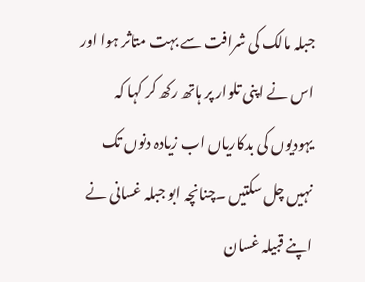جبلہ مالک کی شرافت سے بہت متاثر ہوا اور اس نے اپنی تلوار پر ہاتھ رکھ کر کہا کہ یہودیوں کی بدکاریاں اب زیادہ دنوں تک نہیں چل سکتیں ۔چنانچہ ابو جبلہ غسانی نے اپنے قبیلہ غسان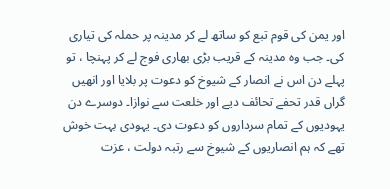اور یمن کی قوم تبع کو ساتھ لے کر مدینہ پر حملہ کی تیاری کی۔ جب وہ مدینہ کے قریب بڑی بھاری فوج لے کر پہنچا ، تو پہلے دن اس نے انصار کے شیوخ کو دعوت پر بلایا اور انھیں گراں قدر تحفے تحائف دیے اور خلعت سے نوازا۔ دوسرے دن یہودیوں کے تمام سرداروں کو دعوت دی۔ یہودی بہت خوش تھے کہ ہم انصاریوں کے شیوخ سے رتبہ دولت ، عزت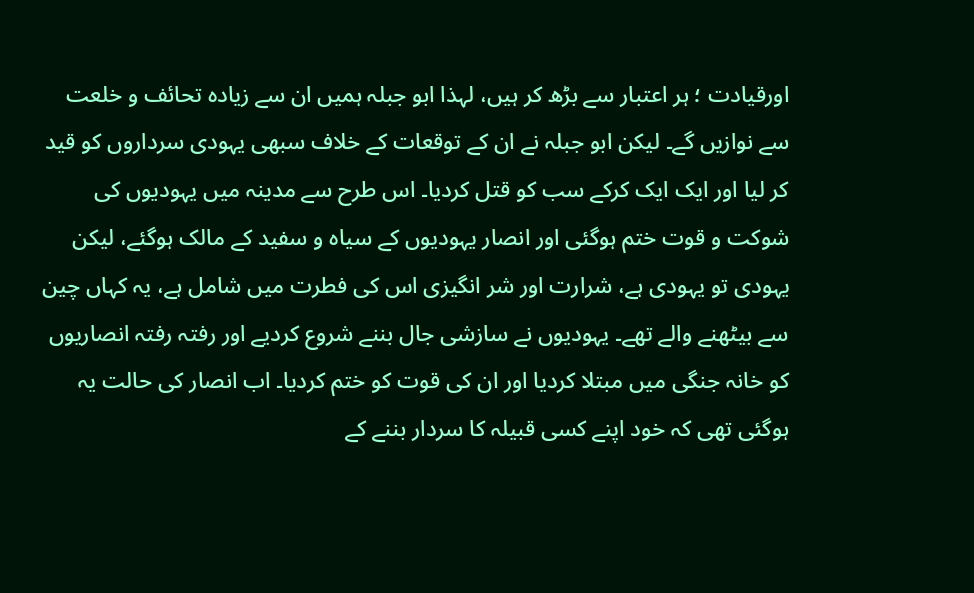اورقیادت ؛ ہر اعتبار سے بڑھ کر ہیں، لہذا ابو جبلہ ہمیں ان سے زیادہ تحائف و خلعت سے نوازیں گے۔ لیکن ابو جبلہ نے ان کے توقعات کے خلاف سبھی یہودی سرداروں کو قید کر لیا اور ایک ایک کرکے سب کو قتل کردیا۔ اس طرح سے مدینہ میں یہودیوں کی شوکت و قوت ختم ہوگئی اور انصار یہودیوں کے سیاہ و سفید کے مالک ہوگئے، لیکن یہودی تو یہودی ہے، شرارت اور شر انگیزی اس کی فطرت میں شامل ہے، یہ کہاں چین سے بیٹھنے والے تھے۔ یہودیوں نے سازشی جال بننے شروع کردیے اور رفتہ رفتہ انصاریوں کو خانہ جنگی میں مبتلا کردیا اور ان کی قوت کو ختم کردیا۔ اب انصار کی حالت یہ ہوگئی تھی کہ خود اپنے کسی قبیلہ کا سردار بننے کے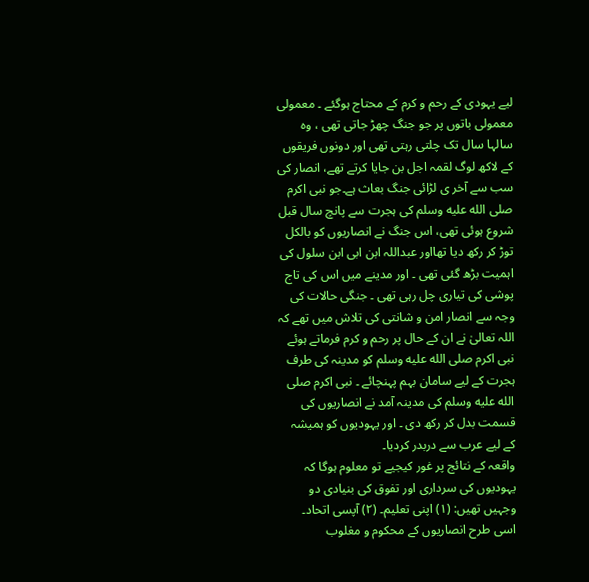لیے یہودی کے رحم و کرم کے محتاج ہوگئے ۔ معمولی معمولی باتوں پر جو جنگ چھڑ جاتی تھی ، وہ سالہا سال تک چلتی رہتی تھی اور دونوں فریقوں کے لاکھ لوگ لقمہ اجل بن جایا کرتے تھے، انصار کی سب سے آخر ی لڑائی جنگ بعاث ہے۔جو نبی اکرم صلى الله عليه وسلم کی ہجرت سے پانچ سال قبل شروع ہوئی تھی، اس جنگ نے انصاریوں کو بالکل توڑ کر رکھ دیا تھااور عبداللہ ابن ابی ابن سلول کی اہمیت بڑھ گئی تھی ۔ اور مدینے میں اس کی تاج پوشی کی تیاری چل رہی تھی ۔ جنگی حالات کی وجہ سے انصار امن و شانتی کی تلاش میں تھے کہ اللہ تعالیٰ نے ان کے حال پر رحم و کرم فرماتے ہوئے نبی اکرم صلى الله عليه وسلم کو مدینہ کی طرف ہجرت کے لیے سامان بہم پہنچائے ۔ نبی اکرم صلى الله عليه وسلم کی مدینہ آمد نے انصاریوں کی قسمت بدل کر رکھ دی ۔ اور یہودیوں کو ہمیشہ کے لیے عرب سے دربدر کردیا۔
واقعہ کے نتائج پر غور کیجیے تو معلوم ہوگا کہ یہودیوں کی سرداری اور تفوق کی بنیادی دو وجہیں تھیں: (۱) اپنی تعلیم۔ (۲) آپسی اتحاد۔ اسی طرح انصاریوں کے محکوم و مغلوب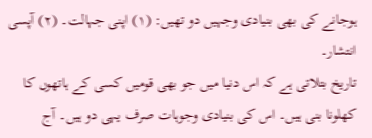ہوجانے کی بھی بنیادی وجہیں دو تھیں: (۱) اپنی جہالت۔ (۲) آپسی انتشار۔
تاریخ بتلاتی ہے کہ اس دنیا میں جو بھی قومیں کسی کے ہاتھوں کا کھلونا بنی ہیں۔ اس کی بنیادی وجوہات صرف یہی دو ہیں۔ آج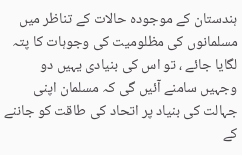ہندستان کے موجودہ حالات کے تناظر میں مسلمانوں کی مظلومیت کی وجوہات کا پتہ لگایا جائے ، تو اس کی بنیادی یہیں دو وجہیں سامنے آئیں گی کہ مسلمان اپنی جہالت کی بنیاد پر اتحاد کی طاقت کو جاننے کے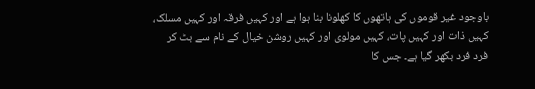باوجود غیر قوموں کی ہاتھوں کا کھلونا بنا ہوا ہے اور کہیں فرقہ اور کہیں مسلک، کہیں ذات اور کہیں پات، کہیں مولوی اور کہیں روشن خیال کے نام سے بٹ کر فرد فرد بکھر گیا ہے۔ جس کا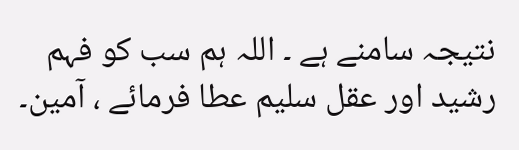نتیجہ سامنے ہے ۔ اللہ ہم سب کو فہم رشید اور عقل سلیم عطا فرمائے ، آمین۔